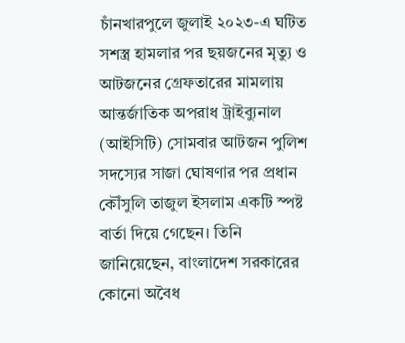চাঁনখারপুলে জুলাই ২০২৩-এ ঘটিত সশস্ত্র হামলার পর ছয়জনের মৃত্যু ও আটজনের গ্রেফতারের মামলায় আন্তর্জাতিক অপরাধ ট্রাইব্যুনাল (আইসিটি) সোমবার আটজন পুলিশ সদস্যের সাজা ঘোষণার পর প্রধান কৌঁসুলি তাজুল ইসলাম একটি স্পষ্ট বার্তা দিয়ে গেছেন। তিনি জানিয়েছেন, বাংলাদেশ সরকারের কোনো অবৈধ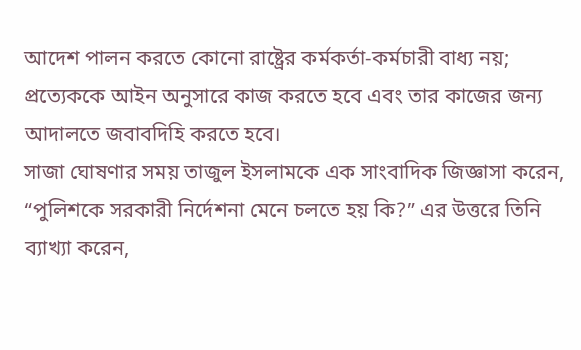আদেশ পালন করতে কোনো রাষ্ট্রের কর্মকর্তা‑কর্মচারী বাধ্য নয়; প্রত্যেককে আইন অনুসারে কাজ করতে হবে এবং তার কাজের জন্য আদালতে জবাবদিহি করতে হবে।
সাজা ঘোষণার সময় তাজুল ইসলামকে এক সাংবাদিক জিজ্ঞাসা করেন, “পুলিশকে সরকারী নির্দেশনা মেনে চলতে হয় কি?” এর উত্তরে তিনি ব্যাখ্যা করেন,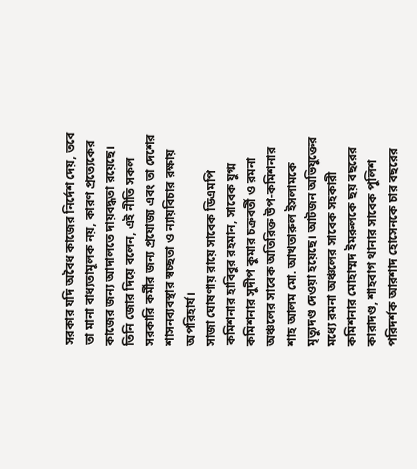সরকার যদি অবৈধ কাজের নির্দেশ দেয়, তবে তা মানা বাধ্যতামূলক নয়, কারণ প্রত্যেকের কাজের জন্য আদালতে দায়বদ্ধতা রয়েছে। তিনি জোর দিয়ে বলেন, এই নীতি সকল সরকারি কর্মীর জন্য প্রযোজ্য এবং তা দেশের শাসনব্যবস্থার স্বচ্ছতা ও ন্যায়বিচার রক্ষায় অপরিহার্য।
সাজা ঘোষণায় রায়ে সাবেক ডিএমপি কমিশনার হাবিবুর রহমান, সাবেক যুগ্ম কমিশনার সুদীপ কুমার চক্রবর্তী ও রমনা অঞ্চলের সাবেক অতিরিক্ত উপ‑কমিশনার শাহ আলম মো. আখতারুল ইসলামকে মৃত্যুদণ্ড দেওয়া হয়েছে। আটজন অভিযুক্তের মধ্যে রমনা অঞ্চলের সাবেক সহকারী কমিশনার মোহাম্মদ ইমরুলকে ছয় বছরের কারাদণ্ড, শাহবাগ থানার সাবেক পুলিশ পরিদর্শক আরশাদ হোসেনকে চার বছরের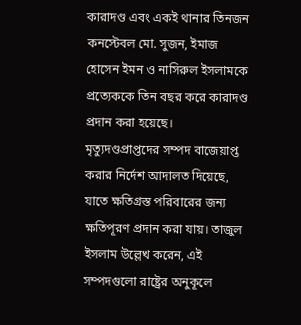কারাদণ্ড এবং একই থানার তিনজন কনস্টেবল মো. সুজন, ইমাজ হোসেন ইমন ও নাসিরুল ইসলামকে প্রত্যেককে তিন বছর করে কারাদণ্ড প্রদান করা হয়েছে।
মৃত্যুদণ্ডপ্রাপ্তদের সম্পদ বাজেয়াপ্ত করার নির্দেশ আদালত দিয়েছে, যাতে ক্ষতিগ্রস্ত পরিবারের জন্য ক্ষতিপূরণ প্রদান করা যায়। তাজুল ইসলাম উল্লেখ করেন, এই সম্পদগুলো রাষ্ট্রের অনুকূলে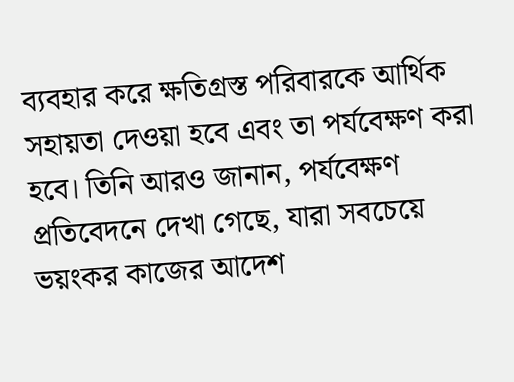ব্যবহার করে ক্ষতিগ্রস্ত পরিবারকে আর্থিক সহায়তা দেওয়া হবে এবং তা পর্যবেক্ষণ করা হবে। তিনি আরও জানান, পর্যবেক্ষণ প্রতিবেদনে দেখা গেছে, যারা সবচেয়ে ভয়ংকর কাজের আদেশ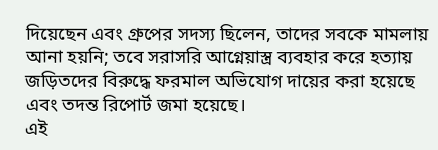দিয়েছেন এবং গ্রুপের সদস্য ছিলেন, তাদের সবকে মামলায় আনা হয়নি; তবে সরাসরি আগ্নেয়াস্ত্র ব্যবহার করে হত্যায় জড়িতদের বিরুদ্ধে ফরমাল অভিযোগ দায়ের করা হয়েছে এবং তদন্ত রিপোর্ট জমা হয়েছে।
এই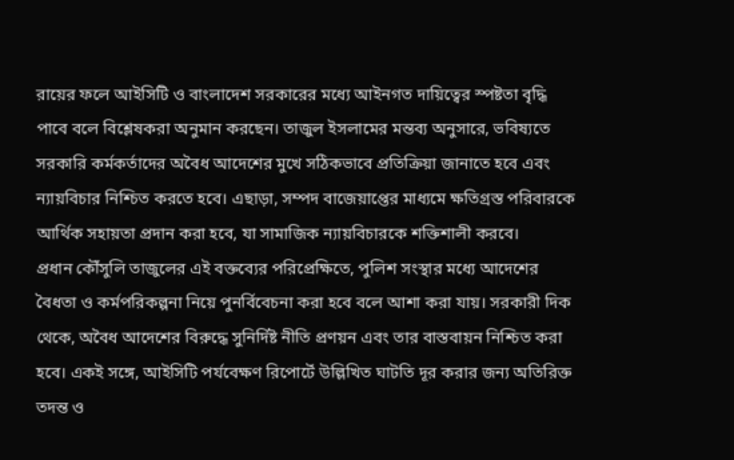রায়ের ফলে আইসিটি ও বাংলাদেশ সরকারের মধ্যে আইনগত দায়িত্বের স্পষ্টতা বৃদ্ধি পাবে বলে বিশ্লেষকরা অনুমান করছেন। তাজুল ইসলামের মন্তব্য অনুসারে, ভবিষ্যতে সরকারি কর্মকর্তাদের অবৈধ আদেশের মুখে সঠিকভাবে প্রতিক্রিয়া জানাতে হবে এবং ন্যায়বিচার নিশ্চিত করতে হবে। এছাড়া, সম্পদ বাজেয়াপ্তের মাধ্যমে ক্ষতিগ্রস্ত পরিবারকে আর্থিক সহায়তা প্রদান করা হবে, যা সামাজিক ন্যায়বিচারকে শক্তিশালী করবে।
প্রধান কৌঁসুলি তাজুলের এই বক্তব্যের পরিপ্রেক্ষিতে, পুলিশ সংস্থার মধ্যে আদেশের বৈধতা ও কর্মপরিকল্পনা নিয়ে পুনর্বিবেচনা করা হবে বলে আশা করা যায়। সরকারী দিক থেকে, অবৈধ আদেশের বিরুদ্ধে সুনির্দিষ্ট নীতি প্রণয়ন এবং তার বাস্তবায়ন নিশ্চিত করা হবে। একই সঙ্গে, আইসিটি পর্যবেক্ষণ রিপোর্টে উল্লিখিত ঘাটতি দূর করার জন্য অতিরিক্ত তদন্ত ও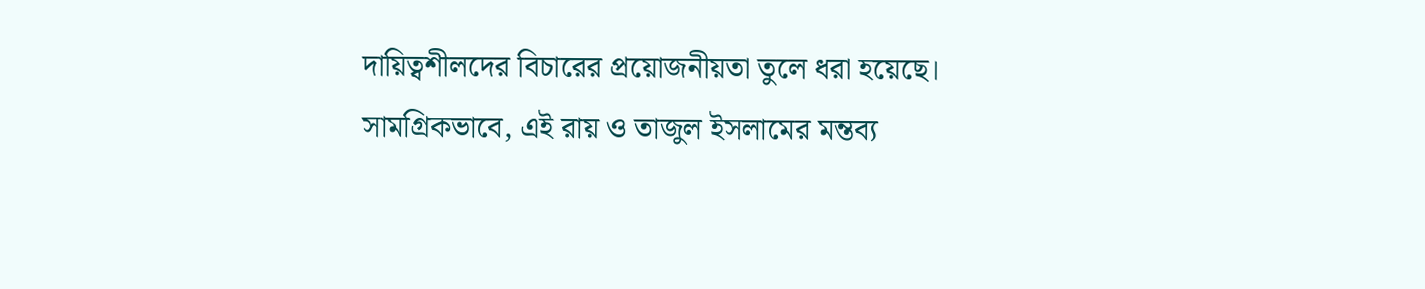দায়িত্বশীলদের বিচারের প্রয়োজনীয়তা তুলে ধরা হয়েছে।
সামগ্রিকভাবে, এই রায় ও তাজুল ইসলামের মন্তব্য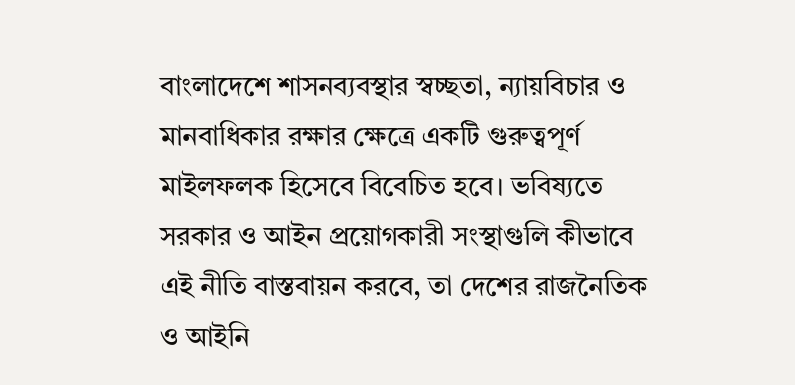বাংলাদেশে শাসনব্যবস্থার স্বচ্ছতা, ন্যায়বিচার ও মানবাধিকার রক্ষার ক্ষেত্রে একটি গুরুত্বপূর্ণ মাইলফলক হিসেবে বিবেচিত হবে। ভবিষ্যতে সরকার ও আইন প্রয়োগকারী সংস্থাগুলি কীভাবে এই নীতি বাস্তবায়ন করবে, তা দেশের রাজনৈতিক ও আইনি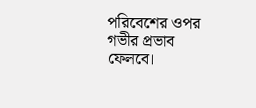পরিবেশের ওপর গভীর প্রভাব ফেলবে।